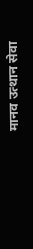मानव उत्थान सेवा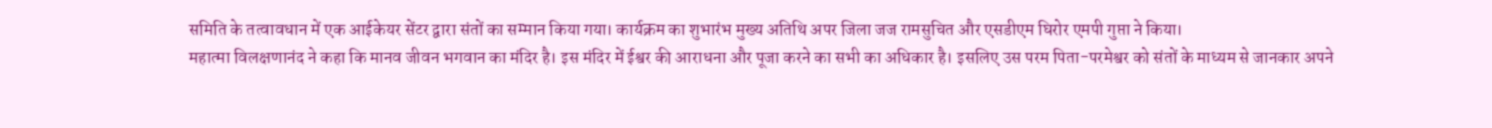समिति के तत्वावधान में एक आईकेयर सेंटर द्वारा संतों का सम्मान किया गया। कार्यक्रम का शुभारंभ मुख्य अतिथि अपर जिला जज रामसुचित और एसडीएम घिरोर एमपी गुप्ता ने किया।
महात्मा विलक्षणानंद ने कहा कि मानव जीवन भगवान का मंदिर है। इस मंदिर में ईश्वर की आराधना और पूजा करने का सभी का अधिकार है। इसलिए उस परम पिता-परमेश्वर को संतों के माध्यम से जानकार अपने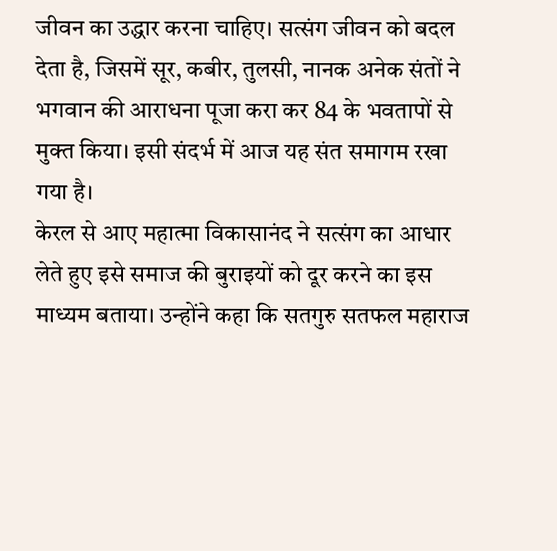जीवन का उद्धार करना चाहिए। सत्संग जीवन को बदल देता है, जिसमें सूर, कबीर, तुलसी, नानक अनेक संतों ने भगवान की आराधना पूजा करा कर 84 के भवतापों से मुक्त किया। इसी संदर्भ में आज यह संत समागम रखा गया है।
केरल से आए महात्मा विकासानंद ने सत्संग का आधार लेते हुए इसे समाज की बुराइयों को दूर करने का इस माध्यम बताया। उन्होंने कहा कि सतगुरु सतफल महाराज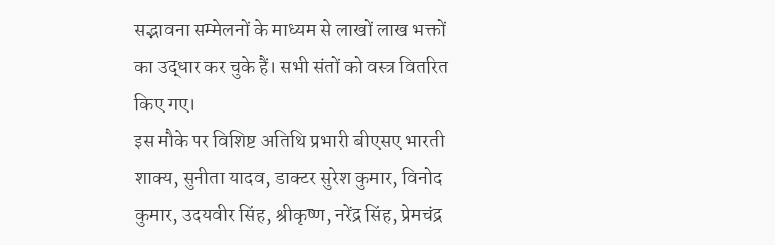सद्भावना सम्मेलनों के माध्यम से लाखों लाख भक्तों का उद्धार कर चुके हैं। सभी संतों को वस्त्र वितरित किए गए।
इस मौके पर विशिष्ट अतिथि प्रभारी बीएसए भारती शाक्य, सुनीता यादव, डाक्टर सुरेश कुमार, विनोद कुमार, उदयवीर सिंह, श्रीकृष्ण, नरेंद्र सिंह, प्रेमचंद्र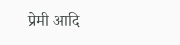प्रेमी आदि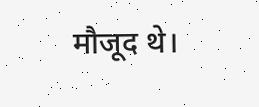मौजूद थे।